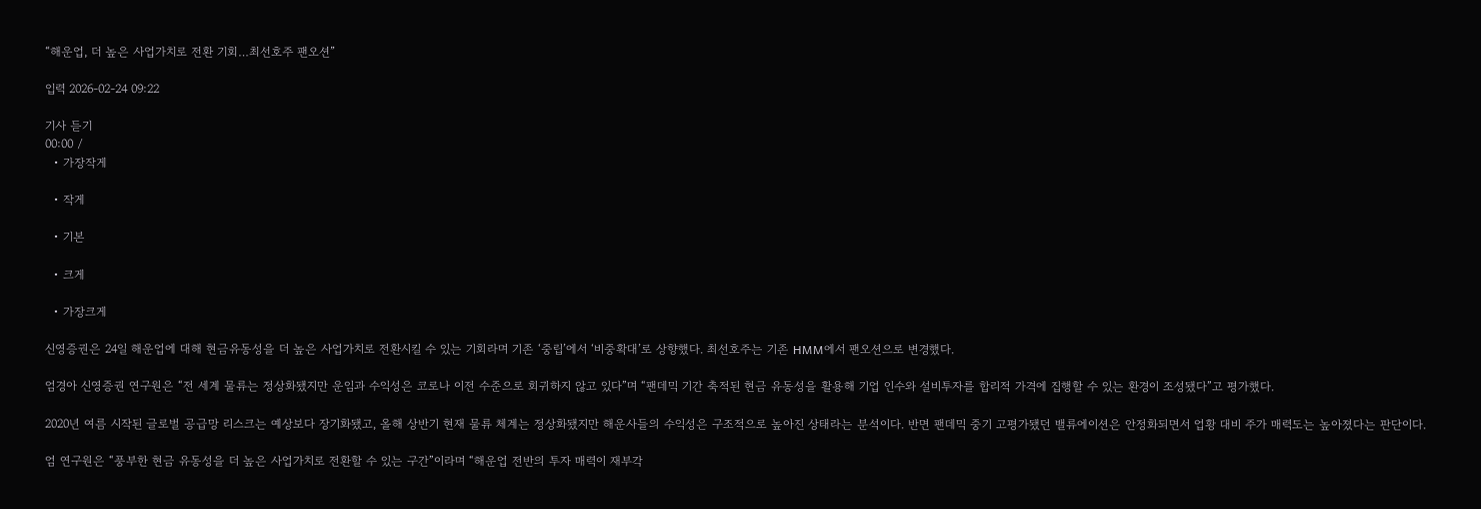“해운업, 더 높은 사업가치로 전환 기회…최선호주 팬오션”

입력 2026-02-24 09:22

기사 듣기
00:00 /
  • 가장작게

  • 작게

  • 기본

  • 크게

  • 가장크게

신영증권은 24일 해운업에 대해 현금유동성을 더 높은 사업가치로 전환시킬 수 있는 기회라며 기존 ‘중립’에서 ‘비중확대’로 상향했다. 최선호주는 기존 HMM에서 팬오션으로 변경했다.

엄경아 신영증권 연구원은 “전 세계 물류는 정상화됐지만 운임과 수익성은 코로나 이전 수준으로 회귀하지 않고 있다”며 “팬데믹 기간 축적된 현금 유동성을 활용해 기업 인수와 설비투자를 합리적 가격에 집행할 수 있는 환경이 조성됐다”고 평가했다.

2020년 여름 시작된 글로벌 공급망 리스크는 예상보다 장기화됐고, 올해 상반기 현재 물류 체계는 정상화됐지만 해운사들의 수익성은 구조적으로 높아진 상태라는 분석이다. 반면 팬데믹 중기 고평가됐던 밸류에이션은 안정화되면서 업황 대비 주가 매력도는 높아졌다는 판단이다.

엄 연구원은 “풍부한 현금 유동성을 더 높은 사업가치로 전환할 수 있는 구간”이라며 “해운업 전반의 투자 매력이 재부각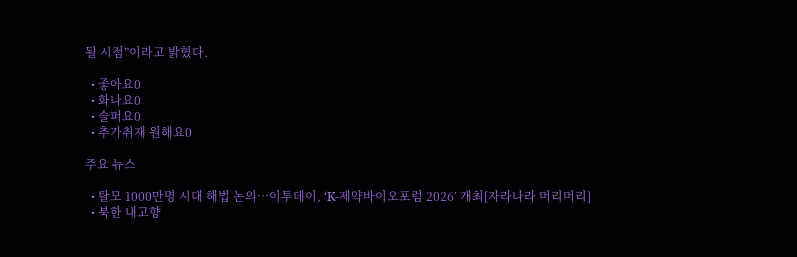될 시점”이라고 밝혔다.

  • 좋아요0
  • 화나요0
  • 슬퍼요0
  • 추가취재 원해요0

주요 뉴스

  • 탈모 1000만명 시대 해법 논의…이투데이, ‘K-제약바이오포럼 2026’ 개최[자라나라 머리머리]
  • 북한 내고향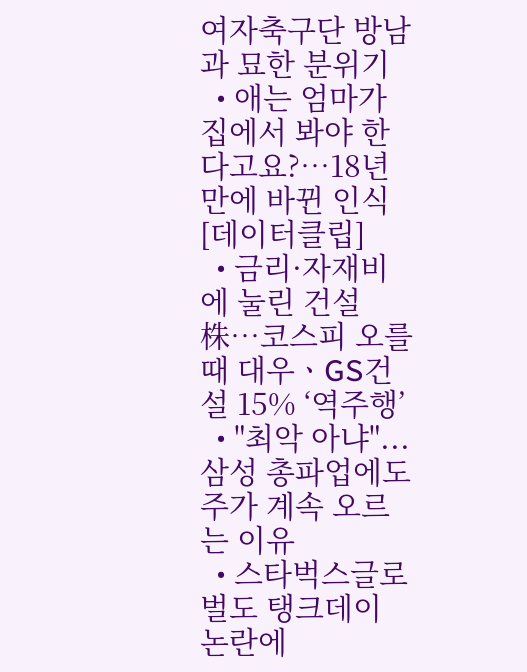여자축구단 방남과 묘한 분위기
  • 애는 엄마가 집에서 봐야 한다고요?…18년 만에 바뀐 인식 [데이터클립]
  • 금리·자재비에 눌린 건설株…코스피 오를 때 대우ㆍGS건설 15% ‘역주행’
  • "최악 아냐"...삼성 총파업에도 주가 계속 오르는 이유
  • 스타벅스글로벌도 탱크데이 논란에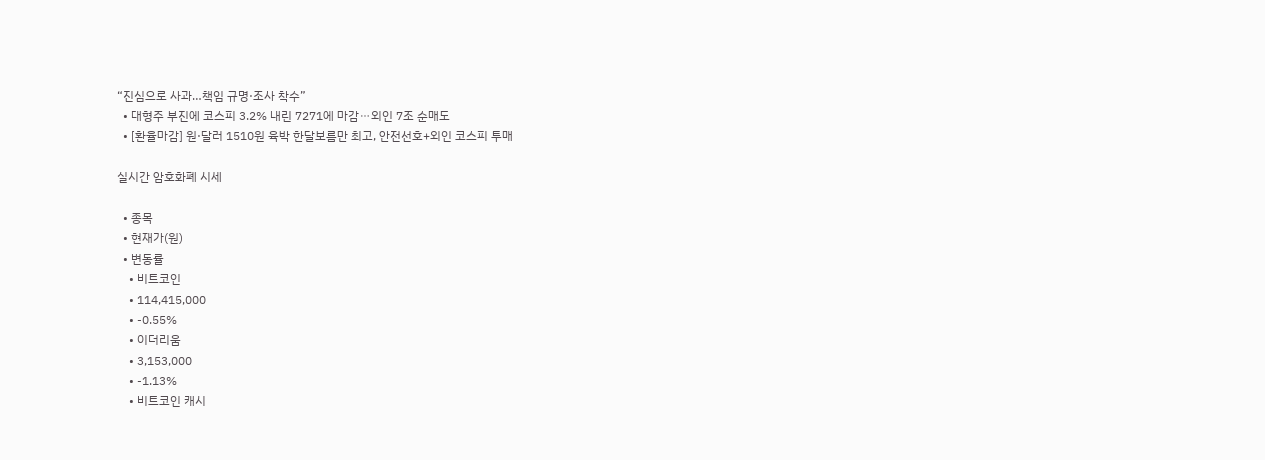“진심으로 사과…책임 규명·조사 착수”
  • 대형주 부진에 코스피 3.2% 내린 7271에 마감⋯외인 7조 순매도
  • [환율마감] 원·달러 1510원 육박 한달보름만 최고, 안전선호+외인 코스피 투매

실시간 암호화폐 시세

  • 종목
  • 현재가(원)
  • 변동률
    • 비트코인
    • 114,415,000
    • -0.55%
    • 이더리움
    • 3,153,000
    • -1.13%
    • 비트코인 캐시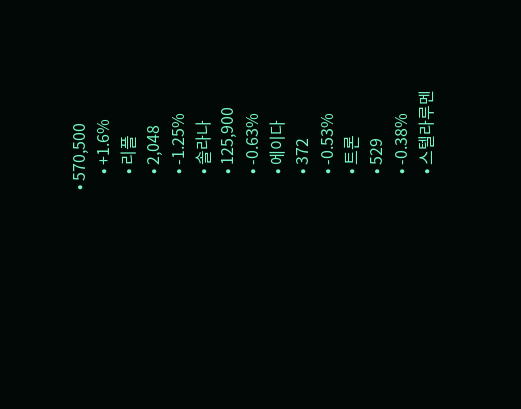• 570,500
    • +1.6%
    • 리플
    • 2,048
    • -1.25%
    • 솔라나
    • 125,900
    • -0.63%
    • 에이다
    • 372
    • -0.53%
    • 트론
    • 529
    • -0.38%
    • 스텔라루멘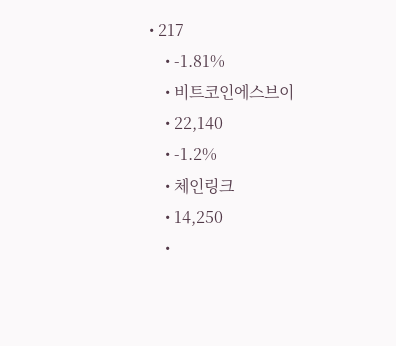• 217
    • -1.81%
    • 비트코인에스브이
    • 22,140
    • -1.2%
    • 체인링크
    • 14,250
    •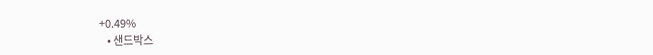+0.49%
    • 샌드박스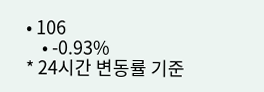• 106
    • -0.93%
* 24시간 변동률 기준